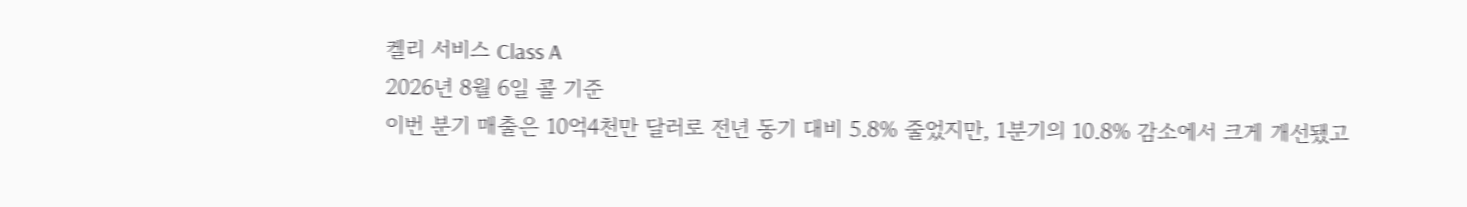켈리 서비스 Class A
2026년 8월 6일 콜 기준
이번 분기 매출은 10억4천만 달러로 전년 동기 대비 5.8% 줄었지만, 1분기의 10.8% 감소에서 크게 개선됐고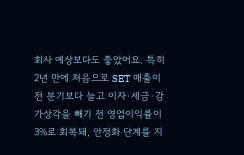회사 예상보다도 좋았어요. 특히 2년 만에 처음으로 SET 매출이 전 분기보다 늘고 이자·세금·감가상각을 빼기 전 영업이익률이 3%로 회복돼, 안정화 단계를 지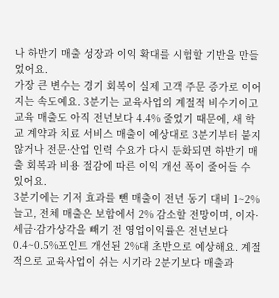나 하반기 매출 성장과 이익 확대를 시험할 기반을 만들었어요.
가장 큰 변수는 경기 회복이 실제 고객 주문 증가로 이어지는 속도예요. 3분기는 교육사업의 계절적 비수기이고 교육 매출도 아직 전년보다 4.4% 줄었기 때문에, 새 학교 계약과 치료 서비스 매출이 예상대로 3분기부터 붙지 않거나 전문·산업 인력 수요가 다시 둔화되면 하반기 매출 회복과 비용 절감에 따른 이익 개선 폭이 줄어들 수 있어요.
3분기에는 기저 효과를 뺀 매출이 전년 동기 대비 1~2% 늘고, 전체 매출은 보합에서 2% 감소할 전망이며, 이자·세금·감가상각을 빼기 전 영업이익률은 전년보다 0.4~0.5%포인트 개선된 2%대 초반으로 예상해요. 계절적으로 교육사업이 쉬는 시기라 2분기보다 매출과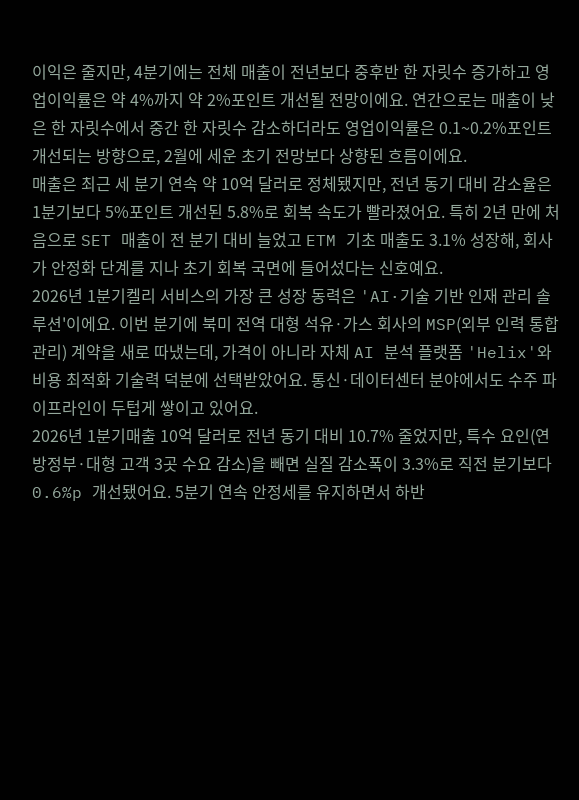이익은 줄지만, 4분기에는 전체 매출이 전년보다 중후반 한 자릿수 증가하고 영업이익률은 약 4%까지 약 2%포인트 개선될 전망이에요. 연간으로는 매출이 낮은 한 자릿수에서 중간 한 자릿수 감소하더라도 영업이익률은 0.1~0.2%포인트 개선되는 방향으로, 2월에 세운 초기 전망보다 상향된 흐름이에요.
매출은 최근 세 분기 연속 약 10억 달러로 정체됐지만, 전년 동기 대비 감소율은 1분기보다 5%포인트 개선된 5.8%로 회복 속도가 빨라졌어요. 특히 2년 만에 처음으로 SET 매출이 전 분기 대비 늘었고 ETM 기초 매출도 3.1% 성장해, 회사가 안정화 단계를 지나 초기 회복 국면에 들어섰다는 신호예요.
2026년 1분기켈리 서비스의 가장 큰 성장 동력은 'AI·기술 기반 인재 관리 솔루션'이에요. 이번 분기에 북미 전역 대형 석유·가스 회사의 MSP(외부 인력 통합 관리) 계약을 새로 따냈는데, 가격이 아니라 자체 AI 분석 플랫폼 'Helix'와 비용 최적화 기술력 덕분에 선택받았어요. 통신·데이터센터 분야에서도 수주 파이프라인이 두텁게 쌓이고 있어요.
2026년 1분기매출 10억 달러로 전년 동기 대비 10.7% 줄었지만, 특수 요인(연방정부·대형 고객 3곳 수요 감소)을 빼면 실질 감소폭이 3.3%로 직전 분기보다 0.6%p 개선됐어요. 5분기 연속 안정세를 유지하면서 하반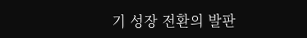기 성장 전환의 발판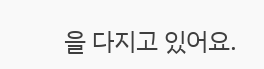을 다지고 있어요.